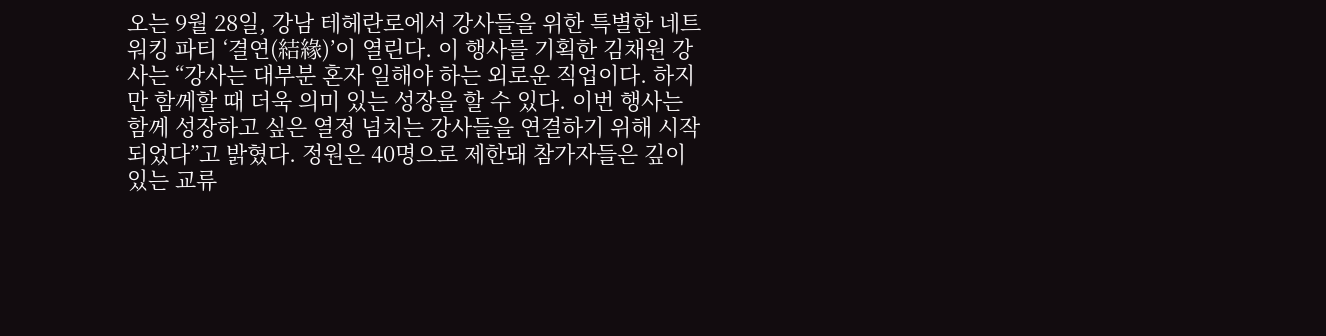오는 9월 28일, 강남 테헤란로에서 강사들을 위한 특별한 네트워킹 파티 ‘결연(結緣)’이 열린다. 이 행사를 기획한 김채원 강사는 “강사는 대부분 혼자 일해야 하는 외로운 직업이다. 하지만 함께할 때 더욱 의미 있는 성장을 할 수 있다. 이번 행사는 함께 성장하고 싶은 열정 넘치는 강사들을 연결하기 위해 시작되었다”고 밝혔다. 정원은 40명으로 제한돼 참가자들은 깊이 있는 교류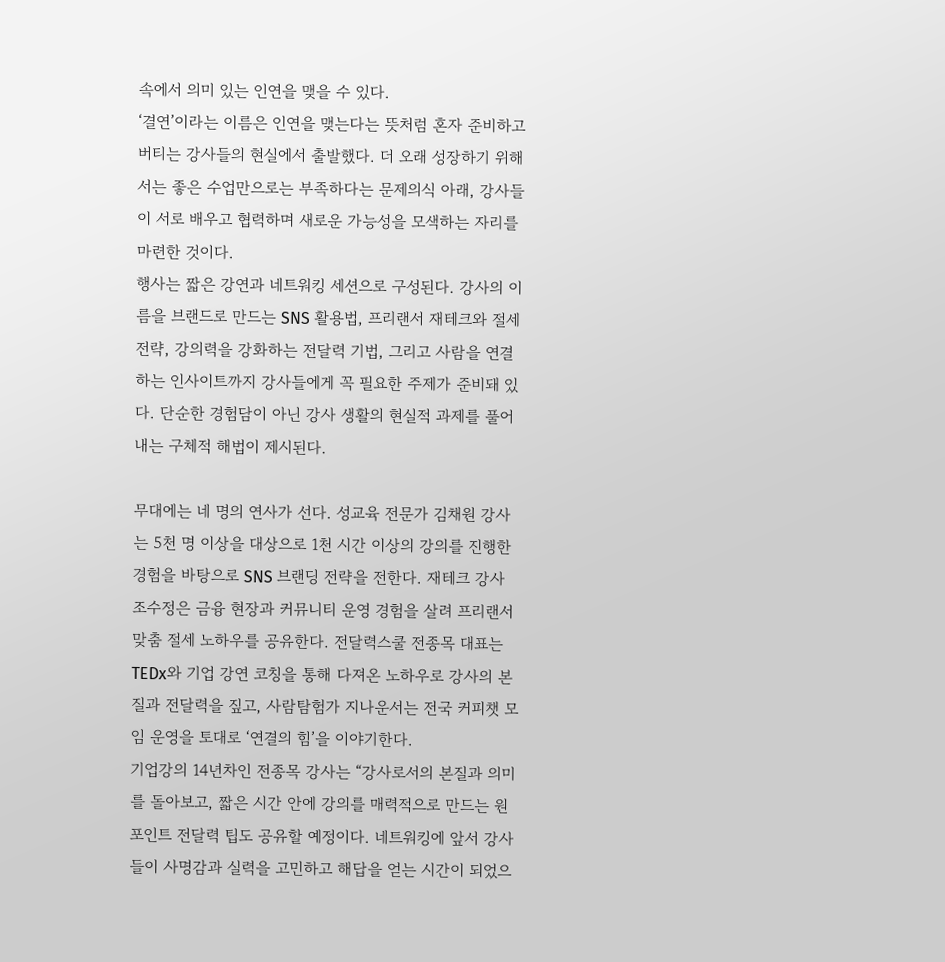속에서 의미 있는 인연을 맺을 수 있다.
‘결연’이라는 이름은 인연을 맺는다는 뜻처럼 혼자 준비하고 버티는 강사들의 현실에서 출발했다. 더 오래 성장하기 위해서는 좋은 수업만으로는 부족하다는 문제의식 아래, 강사들이 서로 배우고 협력하며 새로운 가능성을 모색하는 자리를 마련한 것이다.
행사는 짧은 강연과 네트워킹 세션으로 구성된다. 강사의 이름을 브랜드로 만드는 SNS 활용법, 프리랜서 재테크와 절세 전략, 강의력을 강화하는 전달력 기법, 그리고 사람을 연결하는 인사이트까지 강사들에게 꼭 필요한 주제가 준비돼 있다. 단순한 경험담이 아닌 강사 생활의 현실적 과제를 풀어내는 구체적 해법이 제시된다.

무대에는 네 명의 연사가 선다. 성교육 전문가 김채원 강사는 5천 명 이상을 대상으로 1천 시간 이상의 강의를 진행한 경험을 바탕으로 SNS 브랜딩 전략을 전한다. 재테크 강사 조수정은 금융 현장과 커뮤니티 운영 경험을 살려 프리랜서 맞춤 절세 노하우를 공유한다. 전달력스쿨 전종목 대표는 TEDx와 기업 강연 코칭을 통해 다져온 노하우로 강사의 본질과 전달력을 짚고, 사람탐험가 지나운서는 전국 커피챗 모임 운영을 토대로 ‘연결의 힘’을 이야기한다.
기업강의 14년차인 전종목 강사는 “강사로서의 본질과 의미를 돌아보고, 짧은 시간 안에 강의를 매력적으로 만드는 원 포인트 전달력 팁도 공유할 예정이다. 네트워킹에 앞서 강사들이 사명감과 실력을 고민하고 해답을 얻는 시간이 되었으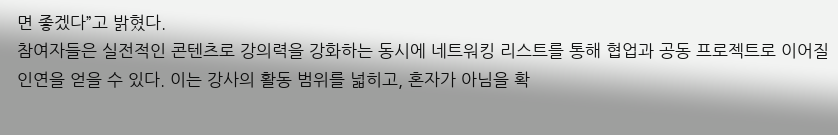면 좋겠다”고 밝혔다.
참여자들은 실전적인 콘텐츠로 강의력을 강화하는 동시에 네트워킹 리스트를 통해 협업과 공동 프로젝트로 이어질 인연을 얻을 수 있다. 이는 강사의 활동 범위를 넓히고, 혼자가 아님을 확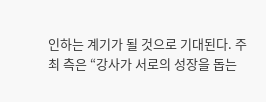인하는 계기가 될 것으로 기대된다. 주최 측은 “강사가 서로의 성장을 돕는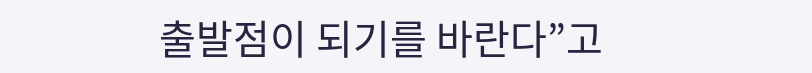출발점이 되기를 바란다”고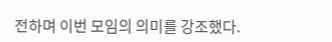전하며 이번 모임의 의미를 강조했다.